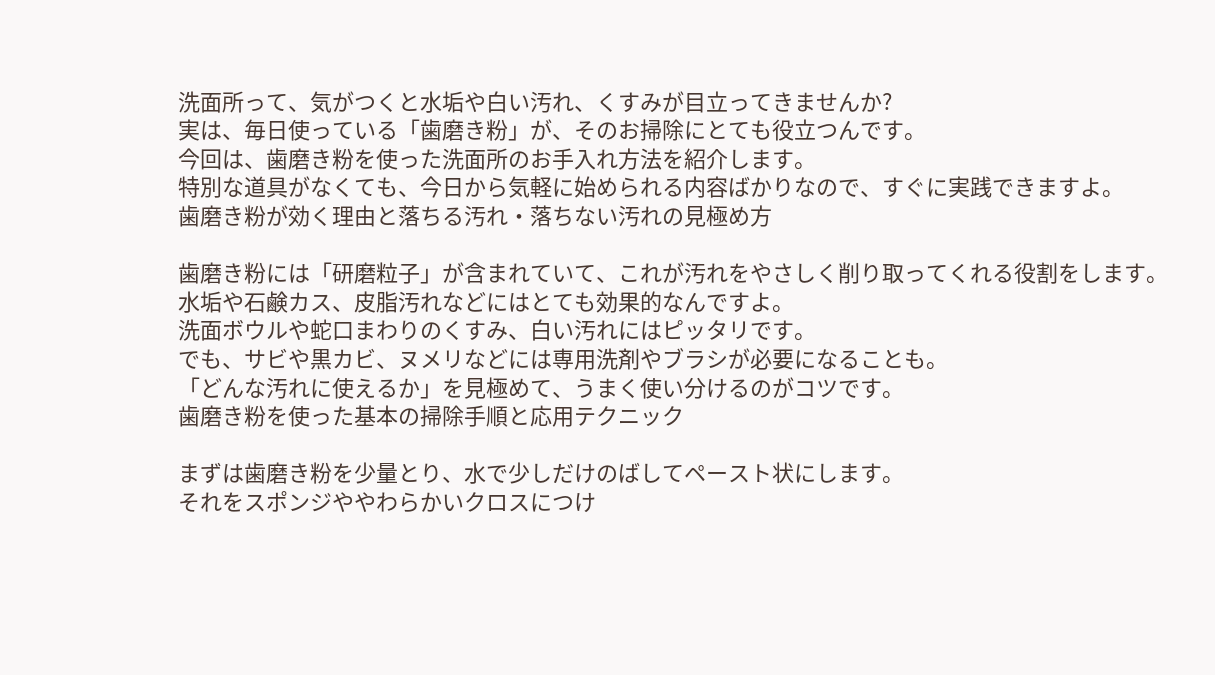洗面所って、気がつくと水垢や白い汚れ、くすみが目立ってきませんか?
実は、毎日使っている「歯磨き粉」が、そのお掃除にとても役立つんです。
今回は、歯磨き粉を使った洗面所のお手入れ方法を紹介します。
特別な道具がなくても、今日から気軽に始められる内容ばかりなので、すぐに実践できますよ。
歯磨き粉が効く理由と落ちる汚れ・落ちない汚れの見極め方

歯磨き粉には「研磨粒子」が含まれていて、これが汚れをやさしく削り取ってくれる役割をします。
水垢や石鹸カス、皮脂汚れなどにはとても効果的なんですよ。
洗面ボウルや蛇口まわりのくすみ、白い汚れにはピッタリです。
でも、サビや黒カビ、ヌメリなどには専用洗剤やブラシが必要になることも。
「どんな汚れに使えるか」を見極めて、うまく使い分けるのがコツです。
歯磨き粉を使った基本の掃除手順と応用テクニック

まずは歯磨き粉を少量とり、水で少しだけのばしてペースト状にします。
それをスポンジややわらかいクロスにつけ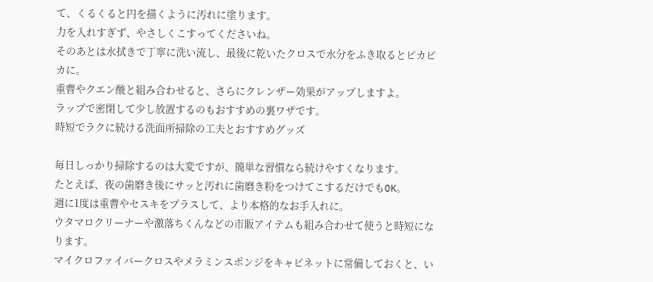て、くるくると円を描くように汚れに塗ります。
力を入れすぎず、やさしくこすってくださいね。
そのあとは水拭きで丁寧に洗い流し、最後に乾いたクロスで水分をふき取るとピカピカに。
重曹やクエン酸と組み合わせると、さらにクレンザー効果がアップしますよ。
ラップで密閉して少し放置するのもおすすめの裏ワザです。
時短でラクに続ける洗面所掃除の工夫とおすすめグッズ

毎日しっかり掃除するのは大変ですが、簡単な習慣なら続けやすくなります。
たとえば、夜の歯磨き後にサッと汚れに歯磨き粉をつけてこするだけでもOK。
週に1度は重曹やセスキをプラスして、より本格的なお手入れに。
ウタマロクリーナーや激落ちくんなどの市販アイテムも組み合わせて使うと時短になります。
マイクロファイバークロスやメラミンスポンジをキャビネットに常備しておくと、い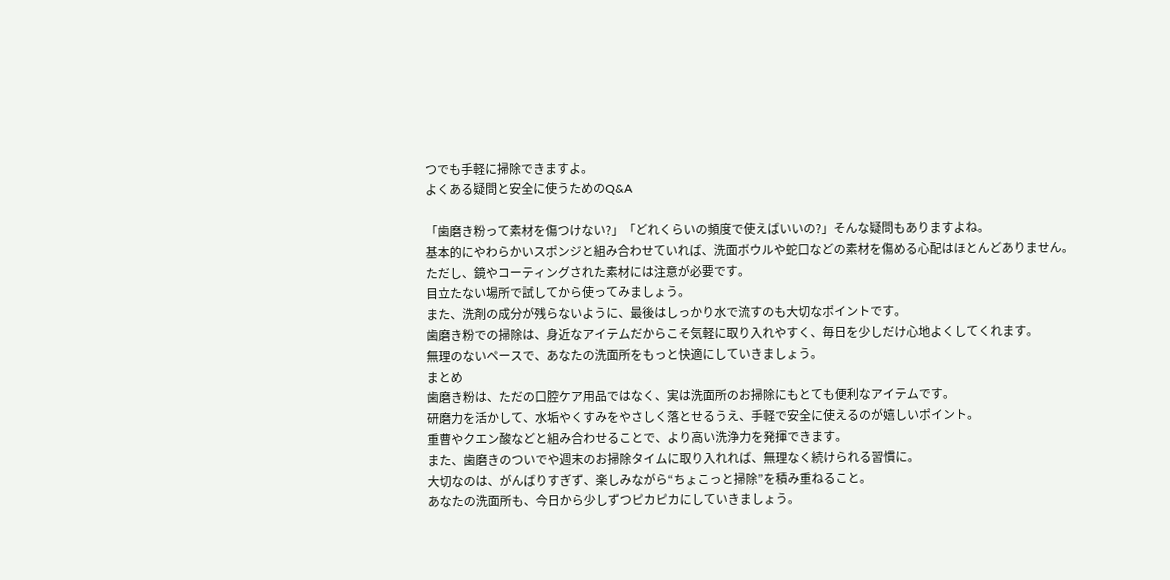つでも手軽に掃除できますよ。
よくある疑問と安全に使うためのQ&A

「歯磨き粉って素材を傷つけない?」「どれくらいの頻度で使えばいいの?」そんな疑問もありますよね。
基本的にやわらかいスポンジと組み合わせていれば、洗面ボウルや蛇口などの素材を傷める心配はほとんどありません。
ただし、鏡やコーティングされた素材には注意が必要です。
目立たない場所で試してから使ってみましょう。
また、洗剤の成分が残らないように、最後はしっかり水で流すのも大切なポイントです。
歯磨き粉での掃除は、身近なアイテムだからこそ気軽に取り入れやすく、毎日を少しだけ心地よくしてくれます。
無理のないペースで、あなたの洗面所をもっと快適にしていきましょう。
まとめ
歯磨き粉は、ただの口腔ケア用品ではなく、実は洗面所のお掃除にもとても便利なアイテムです。
研磨力を活かして、水垢やくすみをやさしく落とせるうえ、手軽で安全に使えるのが嬉しいポイント。
重曹やクエン酸などと組み合わせることで、より高い洗浄力を発揮できます。
また、歯磨きのついでや週末のお掃除タイムに取り入れれば、無理なく続けられる習慣に。
大切なのは、がんばりすぎず、楽しみながら“ちょこっと掃除”を積み重ねること。
あなたの洗面所も、今日から少しずつピカピカにしていきましょう。